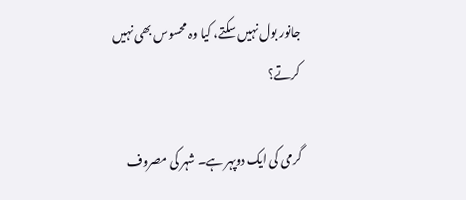جانور بول نہیں سکتے، کیا وہ محسوس بھی نہیں کرتے؟

گرمی کی ایک دوپہر ہے۔ شہر کی مصروف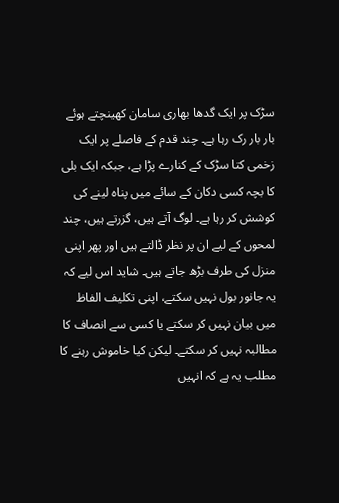سڑک پر ایک گدھا بھاری سامان کھینچتے ہوئے بار بار رک رہا ہے۔ چند قدم کے فاصلے پر ایک زخمی کتا سڑک کے کنارے پڑا ہے، جبکہ ایک بلی کا بچہ کسی دکان کے سائے میں پناہ لینے کی کوشش کر رہا ہے۔ لوگ آتے ہیں، گزرتے ہیں، چند لمحوں کے لیے ان پر نظر ڈالتے ہیں اور پھر اپنی منزل کی طرف بڑھ جاتے ہیں۔ شاید اس لیے کہ یہ جانور بول نہیں سکتے، اپنی تکلیف الفاظ میں بیان نہیں کر سکتے یا کسی سے انصاف کا مطالبہ نہیں کر سکتے۔ لیکن کیا خاموش رہنے کا مطلب یہ ہے کہ انہیں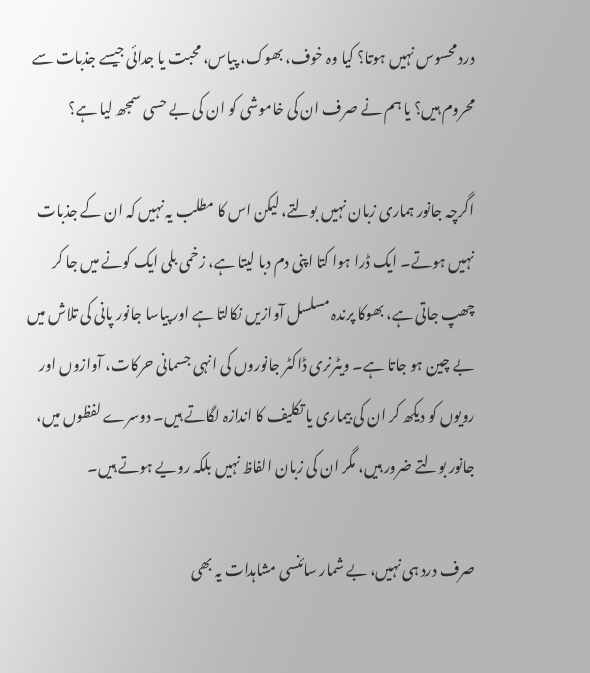درد محسوس نہیں ہوتا؟ کیا وہ خوف، بھوک، پیاس، محبت یا جدائی جیسے جذبات سے محروم ہیں؟ یا ہم نے صرف ان کی خاموشی کو ان کی بے حسی سمجھ لیا ہے؟

اگرچہ جانور ہماری زبان نہیں بولتے، لیکن اس کا مطلب یہ نہیں کہ ان کے جذبات نہیں ہوتے۔ ایک ڈرا ہوا کتا اپنی دم دبا لیتا ہے، زخمی بلی ایک کونے میں جا کر چھپ جاتی ہے، بھوکا پرندہ مسلسل آوازیں نکالتا ہے اور پیاسا جانور پانی کی تلاش میں بے چین ہو جاتا ہے۔ ویٹرنری ڈاکٹر جانوروں کی انہی جسمانی حرکات، آوازوں اور رویوں کو دیکھ کر ان کی بیماری یا تکلیف کا اندازہ لگاتے ہیں۔ دوسرے لفظوں میں، جانور بولتے ضرور ہیں، مگر ان کی زبان الفاظ نہیں بلکہ رویے ہوتے ہیں۔

صرف درد ہی نہیں، بے شمار سائنسی مشاہدات یہ بھی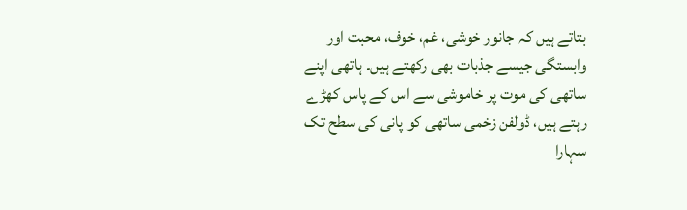بتاتے ہیں کہ جانور خوشی، غم، خوف، محبت اور وابستگی جیسے جذبات بھی رکھتے ہیں۔ ہاتھی اپنے ساتھی کی موت پر خاموشی سے اس کے پاس کھڑے رہتے ہیں، ڈولفن زخمی ساتھی کو پانی کی سطح تک سہارا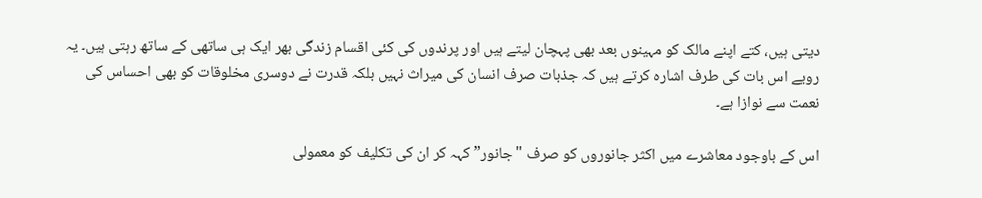دیتی ہیں، کتے اپنے مالک کو مہینوں بعد بھی پہچان لیتے ہیں اور پرندوں کی کئی اقسام زندگی بھر ایک ہی ساتھی کے ساتھ رہتی ہیں۔ یہ رویے اس بات کی طرف اشارہ کرتے ہیں کہ جذبات صرف انسان کی میراث نہیں بلکہ قدرت نے دوسری مخلوقات کو بھی احساس کی نعمت سے نوازا ہے۔

اس کے باوجود معاشرے میں اکثر جانوروں کو صرف "جانور” کہہ کر ان کی تکلیف کو معمولی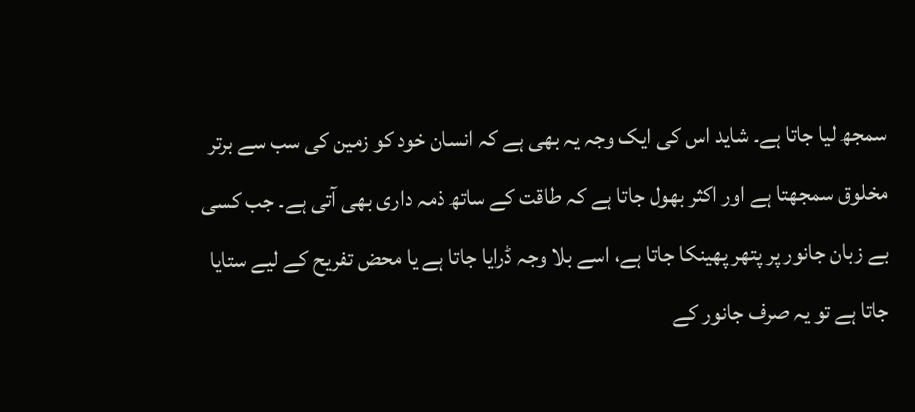سمجھ لیا جاتا ہے۔ شاید اس کی ایک وجہ یہ بھی ہے کہ انسان خود کو زمین کی سب سے برتر مخلوق سمجھتا ہے اور اکثر بھول جاتا ہے کہ طاقت کے ساتھ ذمہ داری بھی آتی ہے۔ جب کسی بے زبان جانور پر پتھر پھینکا جاتا ہے، اسے بلا وجہ ڈرایا جاتا ہے یا محض تفریح کے لیے ستایا جاتا ہے تو یہ صرف جانور کے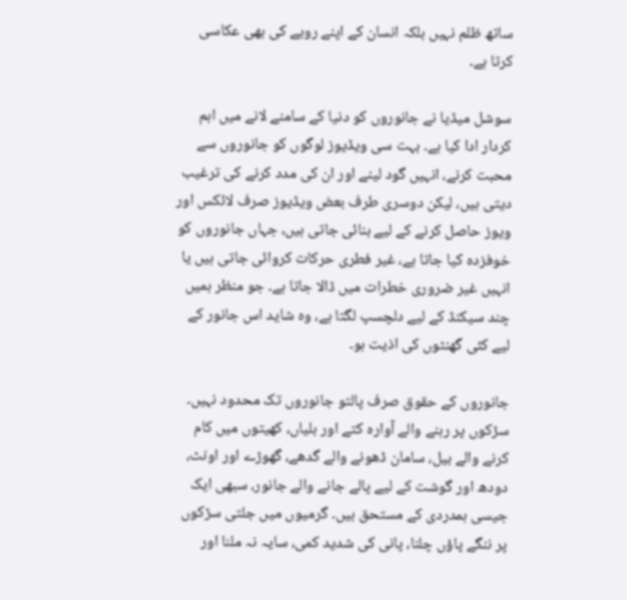ساتھ ظلم نہیں بلکہ انسان کے اپنے رویے کی بھی عکاسی کرتا ہے۔

سوشل میڈیا نے جانوروں کو دنیا کے سامنے لانے میں اہم کردار ادا کیا ہے۔ بہت سی ویڈیوز لوگوں کو جانوروں سے محبت کرنے، انہیں گود لینے اور ان کی مدد کرنے کی ترغیب دیتی ہیں، لیکن دوسری طرف بعض ویڈیوز صرف لائکس اور ویوز حاصل کرنے کے لیے بنائی جاتی ہیں، جہاں جانوروں کو خوفزدہ کیا جاتا ہے، غیر فطری حرکات کروائی جاتی ہیں یا انہیں غیر ضروری خطرات میں ڈالا جاتا ہے۔ جو منظر ہمیں چند سیکنڈ کے لیے دلچسپ لگتا ہے، وہ شاید اس جانور کے لیے کئی گھنٹوں کی اذیت ہو۔

جانوروں کے حقوق صرف پالتو جانوروں تک محدود نہیں۔ سڑکوں پر رہنے والے آوارہ کتے اور بلیاں، کھیتوں میں کام کرنے والے بیل، سامان ڈھونے والے گدھے، گھوڑے اور اونٹ، دودھ اور گوشت کے لیے پالے جانے والے جانور، سبھی ایک جیسی ہمدردی کے مستحق ہیں۔ گرمیوں میں جلتی سڑکوں پر ننگے پاؤں چلنا، پانی کی شدید کمی، سایہ نہ ملنا اور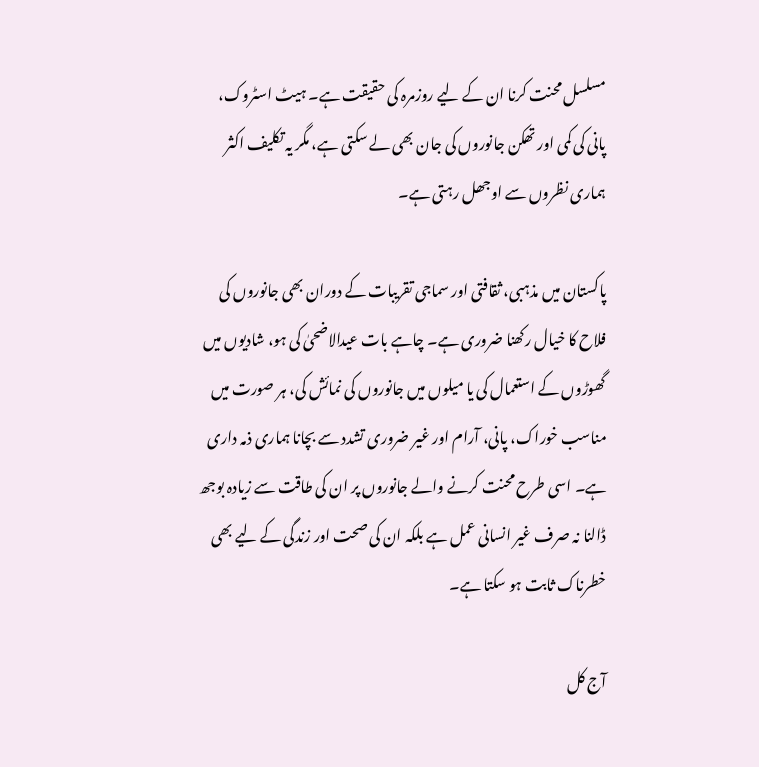مسلسل محنت کرنا ان کے لیے روزمرہ کی حقیقت ہے۔ ہیٹ اسٹروک، پانی کی کمی اور تھکن جانوروں کی جان بھی لے سکتی ہے، مگر یہ تکلیف اکثر ہماری نظروں سے اوجھل رہتی ہے۔

پاکستان میں مذہبی، ثقافتی اور سماجی تقریبات کے دوران بھی جانوروں کی فلاح کا خیال رکھنا ضروری ہے۔ چاہے بات عیدالاضحیٰ کی ہو، شادیوں میں گھوڑوں کے استعمال کی یا میلوں میں جانوروں کی نمائش کی، ہر صورت میں مناسب خوراک، پانی، آرام اور غیر ضروری تشدد سے بچانا ہماری ذمہ داری ہے۔ اسی طرح محنت کرنے والے جانوروں پر ان کی طاقت سے زیادہ بوجھ ڈالنا نہ صرف غیر انسانی عمل ہے بلکہ ان کی صحت اور زندگی کے لیے بھی خطرناک ثابت ہو سکتا ہے۔

آج کل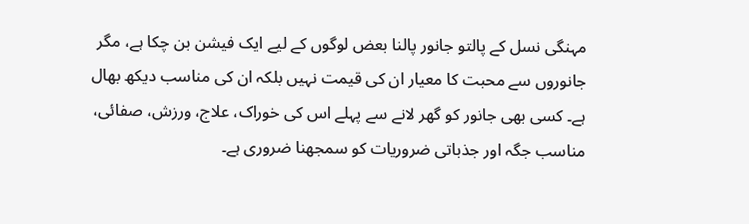مہنگی نسل کے پالتو جانور پالنا بعض لوگوں کے لیے ایک فیشن بن چکا ہے، مگر جانوروں سے محبت کا معیار ان کی قیمت نہیں بلکہ ان کی مناسب دیکھ بھال ہے۔ کسی بھی جانور کو گھر لانے سے پہلے اس کی خوراک، علاج، ورزش، صفائی، مناسب جگہ اور جذباتی ضروریات کو سمجھنا ضروری ہے۔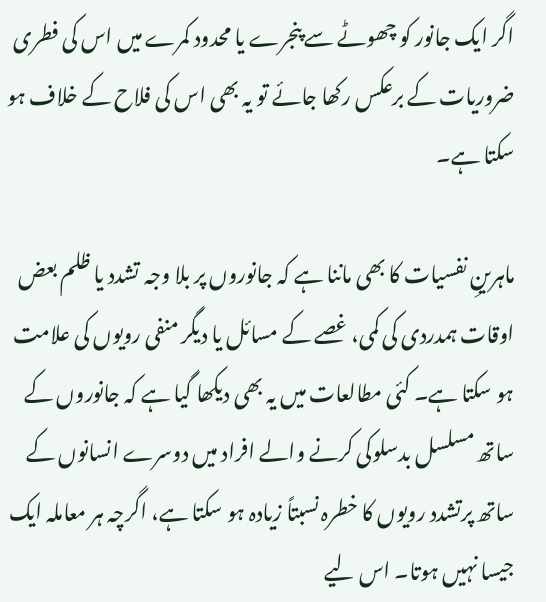اگر ایک جانور کو چھوٹے سے پنجرے یا محدود کمرے میں اس کی فطری ضروریات کے برعکس رکھا جائے تو یہ بھی اس کی فلاح کے خلاف ہو سکتا ہے۔

ماہرینِ نفسیات کا بھی ماننا ہے کہ جانوروں پر بلا وجہ تشدد یا ظلم بعض اوقات ہمدردی کی کمی، غصے کے مسائل یا دیگر منفی رویوں کی علامت ہو سکتا ہے۔ کئی مطالعات میں یہ بھی دیکھا گیا ہے کہ جانوروں کے ساتھ مسلسل بدسلوکی کرنے والے افراد میں دوسرے انسانوں کے ساتھ پرتشدد رویوں کا خطرہ نسبتاً زیادہ ہو سکتا ہے، اگرچہ ہر معاملہ ایک جیسا نہیں ہوتا۔ اس لیے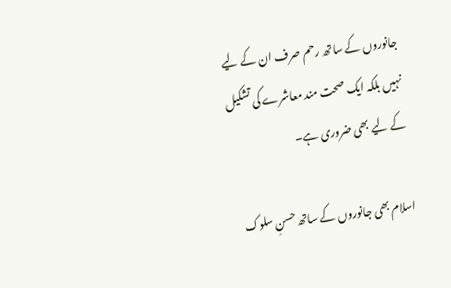جانوروں کے ساتھ رحم صرف ان کے لیے نہیں بلکہ ایک صحت مند معاشرے کی تشکیل کے لیے بھی ضروری ہے۔

اسلام بھی جانوروں کے ساتھ حسنِ سلوک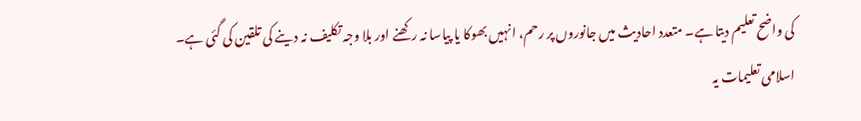کی واضح تعلیم دیتا ہے۔ متعدد احادیث میں جانوروں پر رحم، انہیں بھوکا یا پیاسا نہ رکھنے اور بلا وجہ تکلیف نہ دینے کی تلقین کی گئی ہے۔ اسلامی تعلیمات یہ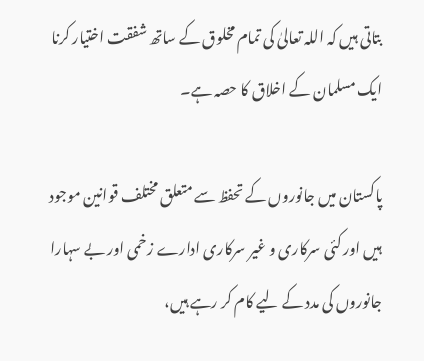بتاتی ہیں کہ اللہ تعالیٰ کی تمام مخلوق کے ساتھ شفقت اختیار کرنا ایک مسلمان کے اخلاق کا حصہ ہے۔

پاکستان میں جانوروں کے تحفظ سے متعلق مختلف قوانین موجود ہیں اور کئی سرکاری و غیر سرکاری ادارے زخمی اور بے سہارا جانوروں کی مدد کے لیے کام کر رہے ہیں،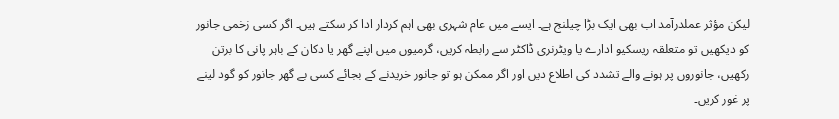لیکن مؤثر عملدرآمد اب بھی ایک بڑا چیلنج ہے۔ ایسے میں عام شہری بھی اہم کردار ادا کر سکتے ہیں۔ اگر کسی زخمی جانور کو دیکھیں تو متعلقہ ریسکیو ادارے یا ویٹرنری ڈاکٹر سے رابطہ کریں، گرمیوں میں اپنے گھر یا دکان کے باہر پانی کا برتن رکھیں، جانوروں پر ہونے والے تشدد کی اطلاع دیں اور اگر ممکن ہو تو جانور خریدنے کے بجائے کسی بے گھر جانور کو گود لینے پر غور کریں۔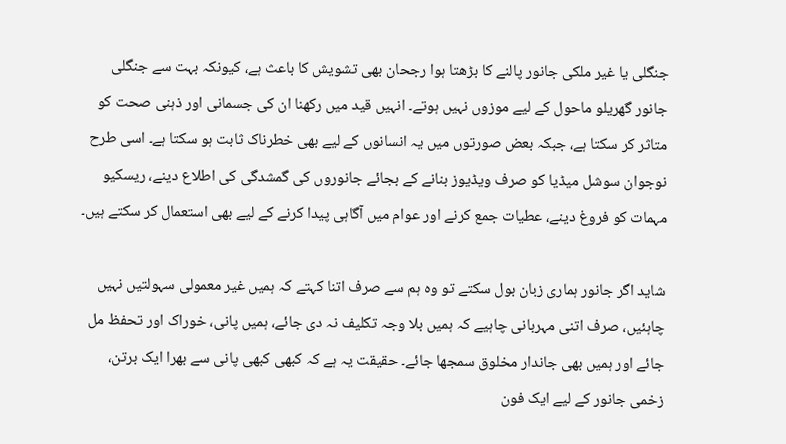جنگلی یا غیر ملکی جانور پالنے کا بڑھتا ہوا رجحان بھی تشویش کا باعث ہے، کیونکہ بہت سے جنگلی جانور گھریلو ماحول کے لیے موزوں نہیں ہوتے۔ انہیں قید میں رکھنا ان کی جسمانی اور ذہنی صحت کو متاثر کر سکتا ہے، جبکہ بعض صورتوں میں یہ انسانوں کے لیے بھی خطرناک ثابت ہو سکتا ہے۔ اسی طرح نوجوان سوشل میڈیا کو صرف ویڈیوز بنانے کے بجائے جانوروں کی گمشدگی کی اطلاع دینے، ریسکیو مہمات کو فروغ دینے، عطیات جمع کرنے اور عوام میں آگاہی پیدا کرنے کے لیے بھی استعمال کر سکتے ہیں۔

شاید اگر جانور ہماری زبان بول سکتے تو وہ ہم سے صرف اتنا کہتے کہ ہمیں غیر معمولی سہولتیں نہیں چاہئیں، صرف اتنی مہربانی چاہیے کہ ہمیں بلا وجہ تکلیف نہ دی جائے، ہمیں پانی، خوراک اور تحفظ مل جائے اور ہمیں بھی جاندار مخلوق سمجھا جائے۔ حقیقت یہ ہے کہ کبھی کبھی پانی سے بھرا ایک برتن، زخمی جانور کے لیے ایک فون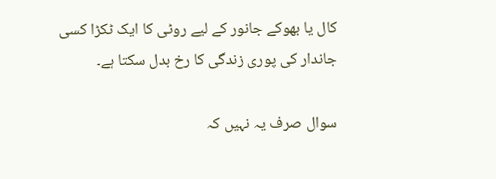کال یا بھوکے جانور کے لیے روٹی کا ایک ٹکڑا کسی جاندار کی پوری زندگی کا رخ بدل سکتا ہے۔

سوال صرف یہ نہیں کہ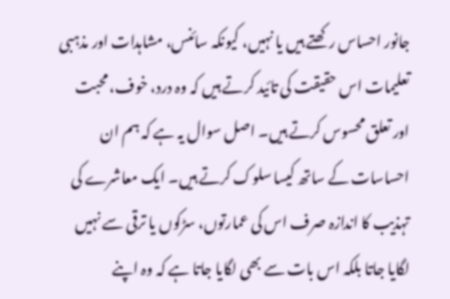جانور احساس رکھتے ہیں یا نہیں، کیونکہ سائنس، مشاہدات اور مذہبی تعلیمات اس حقیقت کی تائید کرتے ہیں کہ وہ درد، خوف، محبت اور تعلق محسوس کرتے ہیں۔ اصل سوال یہ ہے کہ ہم ان احساسات کے ساتھ کیسا سلوک کرتے ہیں۔ ایک معاشرے کی تہذیب کا اندازہ صرف اس کی عمارتوں، سڑکوں یا ترقی سے نہیں لگایا جاتا بلکہ اس بات سے بھی لگایا جاتا ہے کہ وہ اپنے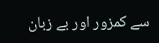سے کمزور اور بے زبان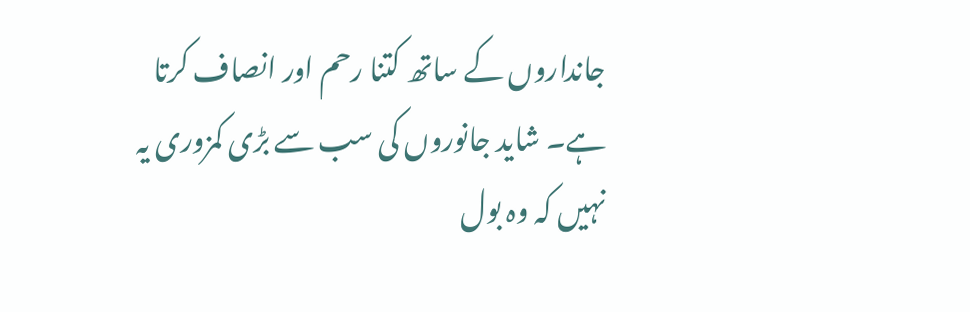جانداروں کے ساتھ کتنا رحم اور انصاف کرتا ہے۔ شاید جانوروں کی سب سے بڑی کمزوری یہ نہیں کہ وہ بول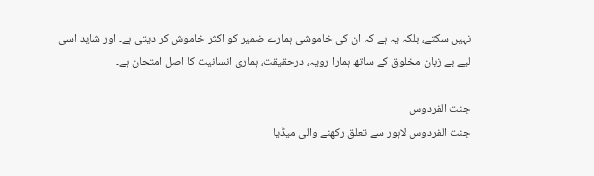نہیں سکتے، بلکہ یہ ہے کہ ان کی خاموشی ہمارے ضمیر کو اکثر خاموش کر دیتی ہے۔ اور شاید اسی لیے بے زبان مخلوق کے ساتھ ہمارا رویہ، درحقیقت، ہماری انسانیت کا اصل امتحان ہے۔

جنت الفردوس
جنت الفردوس لاہور سے تعلق رکھنے والی میڈیا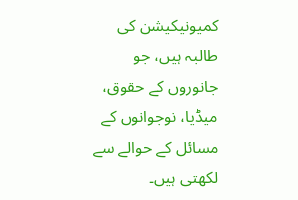کمیونیکیشن کی طالبہ ہیں، جو جانوروں کے حقوق، میڈیا، نوجوانوں کے مسائل کے حوالے سے لکھتی ہیں۔